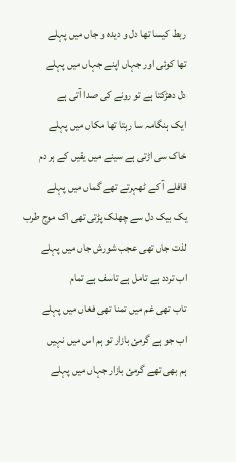ربط کیسا تھا دل و دیدہ و جاں میں پہلے
تھا کوئی اور جہاں اپنے جہاں میں پہلے
دل دھڑکتا ہے تو رونے کی صدا آتی ہے
ایک ہنگامہ سا رہتا تھا مکاں میں پہلے
خاک سی اڑتی ہے سینے میں یقیں کے ہر دم
قافلے آ کے ٹھہرتے تھے گماں میں پہلے
یک بیک دل سے چھلک پڑتی تھی اک موج طرب
لذت جاں تھی عجب شورش جاں میں پہلے
اب تردد ہے تامل ہے تاسف ہے تمام
تاب تھی غم میں تمنا تھی فغاں میں پہلے
اب جو ہے گرمئ بازار تو ہم اس میں نہیں
ہم بھی تھے گرمئ بازار جہاں میں پہلے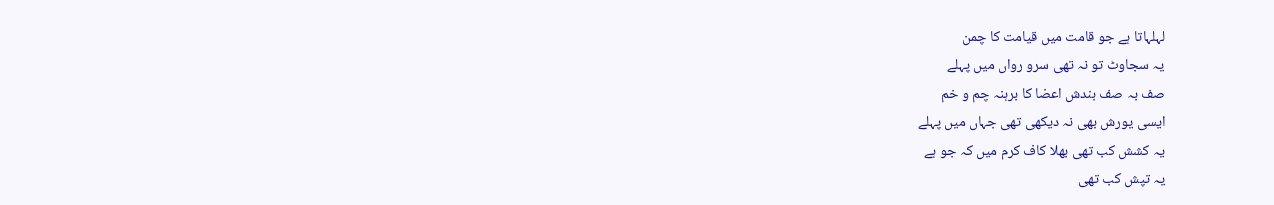لہلہاتا ہے جو قامت میں قیامت کا چمن
یہ سجاوٹ تو نہ تھی سرو رواں میں پہلے
صف بہ صف بندش اعضا کا برہنہ چم و خم
ایسی یورش بھی نہ دیکھی تھی جہاں میں پہلے
یہ کشش کب تھی بھلا کاف کرم میں کہ جو ہے
یہ تپش کب تھی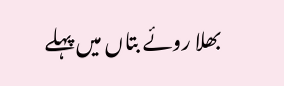بھلا روئے بتاں میں پہلے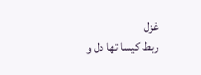غزل
ربط کیسا تھا دل و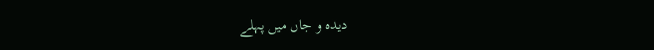دیدہ و جاں میں پہلے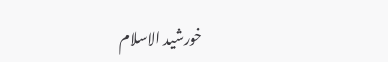خورشید الاسلام